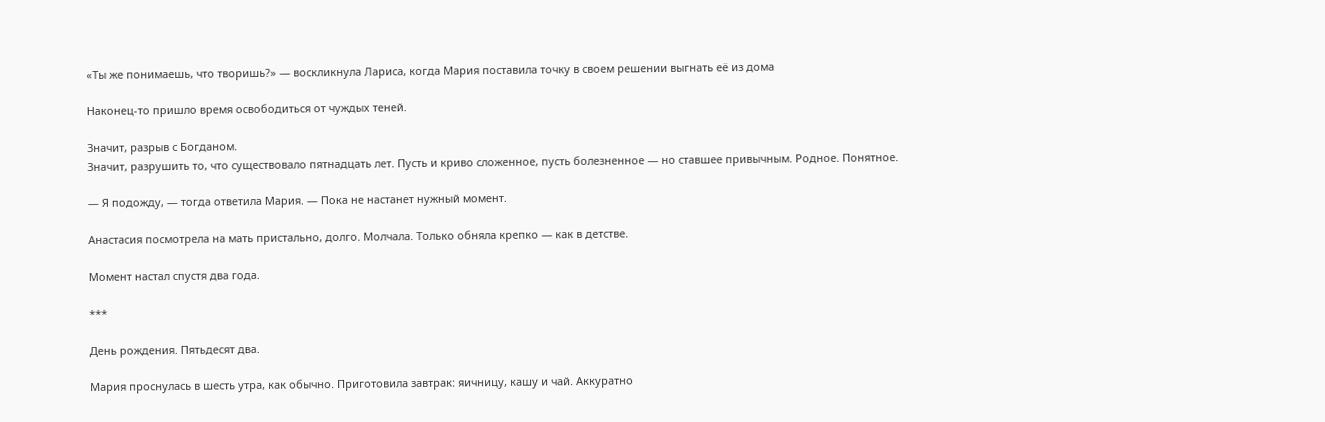«Ты же понимаешь, что творишь?» — воскликнула Лариса, когда Мария поставила точку в своем решении выгнать её из дома

Наконец-то пришло время освободиться от чуждых теней.

Значит, разрыв с Богданом.
Значит, разрушить то, что существовало пятнадцать лет. Пусть и криво сложенное, пусть болезненное — но ставшее привычным. Родное. Понятное.

— Я подожду, — тогда ответила Мария. — Пока не настанет нужный момент.

Анастасия посмотрела на мать пристально, долго. Молчала. Только обняла крепко — как в детстве.

Момент настал спустя два года.

***

День рождения. Пятьдесят два.

Мария проснулась в шесть утра, как обычно. Приготовила завтрак: яичницу, кашу и чай. Аккуратно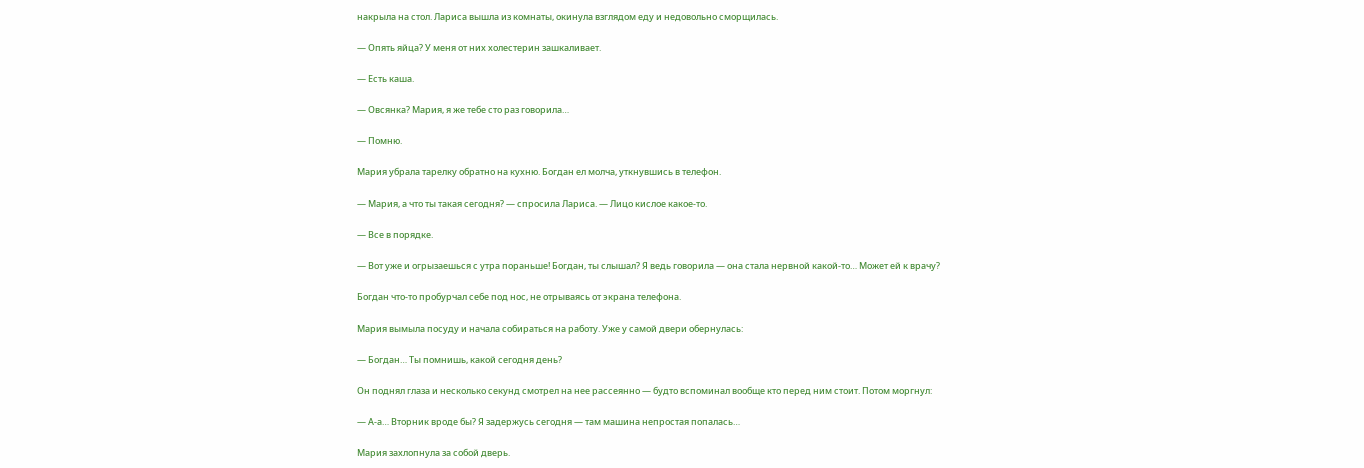накрыла на стол. Лариса вышла из комнаты, окинула взглядом еду и недовольно сморщилась.

— Опять яйца? У меня от них холестерин зашкаливает.

— Есть каша.

— Овсянка? Мария, я же тебе сто раз говорила…

— Помню.

Мария убрала тарелку обратно на кухню. Богдан ел молча, уткнувшись в телефон.

— Мария, а что ты такая сегодня? — спросила Лариса. — Лицо кислое какое-то.

— Все в порядке.

— Вот уже и огрызаешься с утра пораньше! Богдан, ты слышал? Я ведь говорила — она стала нервной какой-то… Может ей к врачу?

Богдан что-то пробурчал себе под нос, не отрываясь от экрана телефона.

Мария вымыла посуду и начала собираться на работу. Уже у самой двери обернулась:

— Богдан… Ты помнишь, какой сегодня день?

Он поднял глаза и несколько секунд смотрел на нее рассеянно — будто вспоминал вообще кто перед ним стоит. Потом моргнул:

— А-а… Вторник вроде бы? Я задержусь сегодня — там машина непростая попалась…

Мария захлопнула за собой дверь.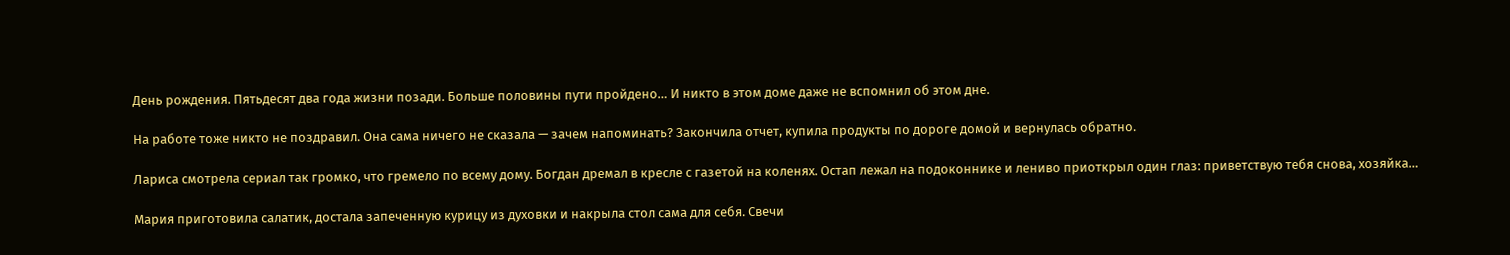День рождения. Пятьдесят два года жизни позади. Больше половины пути пройдено… И никто в этом доме даже не вспомнил об этом дне.

На работе тоже никто не поздравил. Она сама ничего не сказала — зачем напоминать? Закончила отчет, купила продукты по дороге домой и вернулась обратно.

Лариса смотрела сериал так громко, что гремело по всему дому. Богдан дремал в кресле с газетой на коленях. Остап лежал на подоконнике и лениво приоткрыл один глаз: приветствую тебя снова, хозяйка…

Мария приготовила салатик, достала запеченную курицу из духовки и накрыла стол сама для себя. Свечи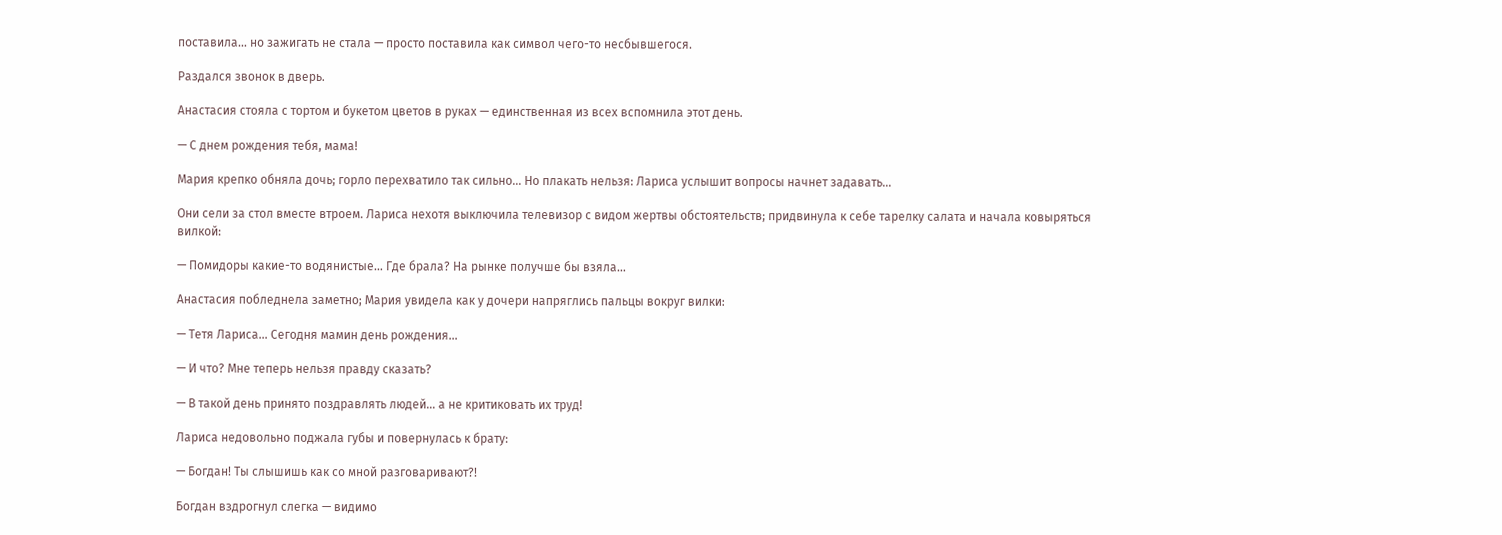поставила… но зажигать не стала — просто поставила как символ чего-то несбывшегося.

Раздался звонок в дверь.

Анастасия стояла с тортом и букетом цветов в руках — единственная из всех вспомнила этот день.

— С днем рождения тебя, мама!

Мария крепко обняла дочь; горло перехватило так сильно… Но плакать нельзя: Лариса услышит вопросы начнет задавать…

Они сели за стол вместе втроем. Лариса нехотя выключила телевизор с видом жертвы обстоятельств; придвинула к себе тарелку салата и начала ковыряться вилкой:

— Помидоры какие-то водянистые… Где брала? На рынке получше бы взяла…

Анастасия побледнела заметно; Мария увидела как у дочери напряглись пальцы вокруг вилки:

— Тетя Лариса… Сегодня мамин день рождения…

— И что? Мне теперь нельзя правду сказать?

— В такой день принято поздравлять людей… а не критиковать их труд!

Лариса недовольно поджала губы и повернулась к брату:

— Богдан! Ты слышишь как со мной разговаривают?!

Богдан вздрогнул слегка — видимо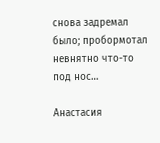снова задремал было; пробормотал невнятно что-то под нос…

Анастасия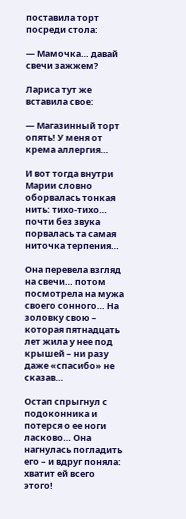поставила торт посреди стола:

— Мамочка… давай свечи зажжем?

Лариса тут же вставила свое:

— Магазинный торт опять! У меня от крема аллергия…

И вот тогда внутри Марии словно оборвалась тонкая нить: тихо-тихо… почти без звука порвалась та самая ниточка терпения…

Она перевела взгляд на свечи… потом посмотрела на мужа своего сонного… На золовку свою – которая пятнадцать лет жила у нее под крышей – ни разу даже «спасибо» не сказав…

Остап спрыгнул с подоконника и потерся о ее ноги ласково… Она нагнулась погладить его – и вдруг поняла: хватит ей всего этого!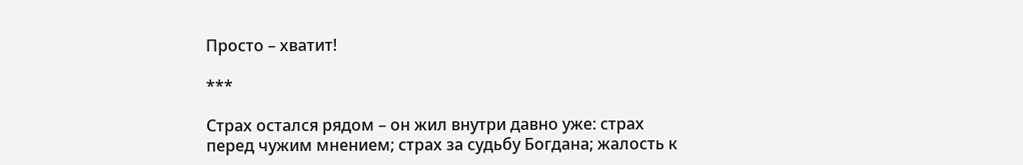Просто – хватит!

***

Страх остался рядом – он жил внутри давно уже: страх перед чужим мнением; страх за судьбу Богдана; жалость к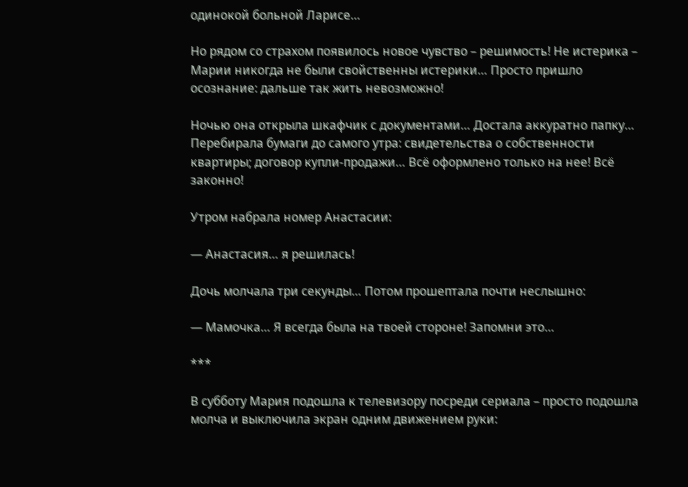одинокой больной Ларисе…

Но рядом со страхом появилось новое чувство – решимость! Не истерика – Марии никогда не были свойственны истерики… Просто пришло осознание: дальше так жить невозможно!

Ночью она открыла шкафчик с документами… Достала аккуратно папку… Перебирала бумаги до самого утра: свидетельства о собственности квартиры; договор купли-продажи… Всё оформлено только на нее! Всё законно!

Утром набрала номер Анастасии:

— Анастасия… я решилась!

Дочь молчала три секунды… Потом прошептала почти неслышно:

— Мамочка… Я всегда была на твоей стороне! Запомни это…

***

В субботу Мария подошла к телевизору посреди сериала – просто подошла молча и выключила экран одним движением руки: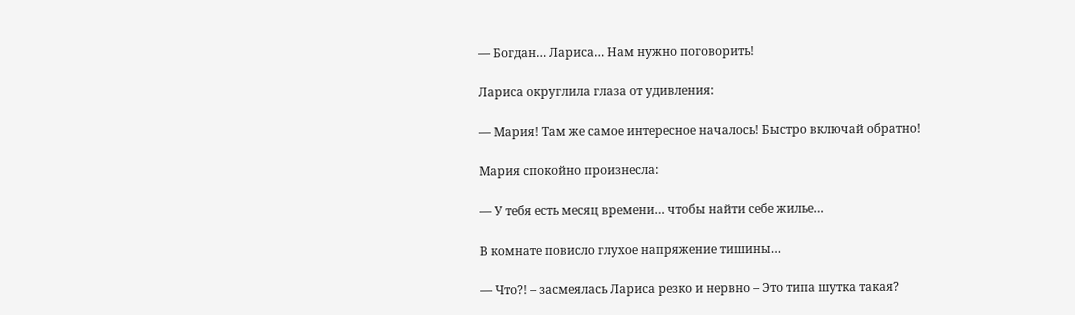— Богдан… Лариса… Нам нужно поговорить!

Лариса округлила глаза от удивления:

— Мария! Там же самое интересное началось! Быстро включай обратно!

Мария спокойно произнесла:

— У тебя есть месяц времени… чтобы найти себе жилье…

В комнате повисло глухое напряжение тишины…

— Что?! – засмеялась Лариса резко и нервно – Это типа шутка такая?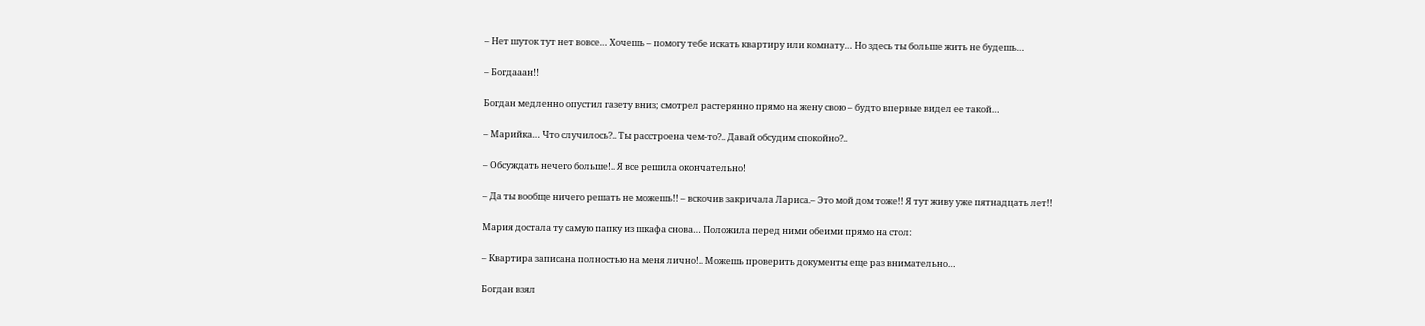– Нет шуток тут нет вовсе… Хочешь – помогу тебе искать квартиру или комнату… Но здесь ты больше жить не будешь…

– Богдааан!!

Богдан медленно опустил газету вниз; смотрел растерянно прямо на жену свою – будто впервые видел ее такой…

– Марийка… Что случилось?.. Ты расстроена чем-то?.. Давай обсудим спокойно?..

– Обсуждать нечего больше!.. Я все решила окончательно!

– Да ты вообще ничего решать не можешь!! – вскочив закричала Лариса.– Это мой дом тоже!! Я тут живу уже пятнадцать лет!!

Мария достала ту самую папку из шкафа снова… Положила перед ними обеими прямо на стол:

– Квартира записана полностью на меня лично!.. Можешь проверить документы еще раз внимательно…

Богдан взял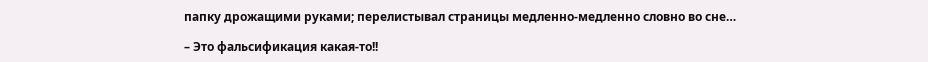папку дрожащими руками; перелистывал страницы медленно-медленно словно во сне…

– Это фальсификация какая-то!!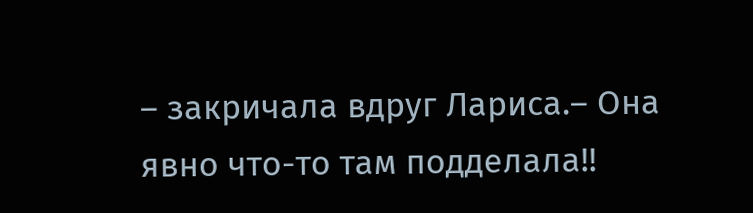– закричала вдруг Лариса.– Она явно что-то там подделала!!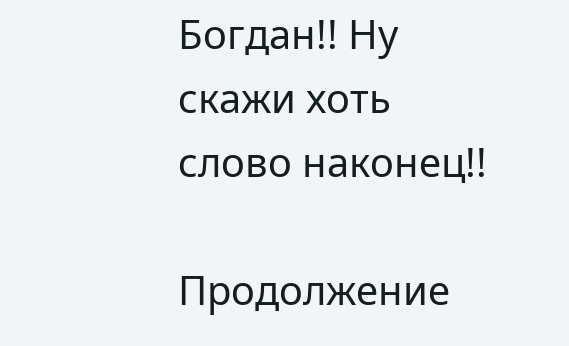Богдан!! Ну скажи хоть слово наконец!!

Продолжение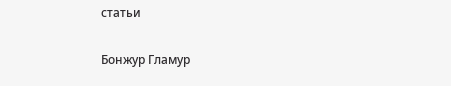статьи

Бонжур Гламур